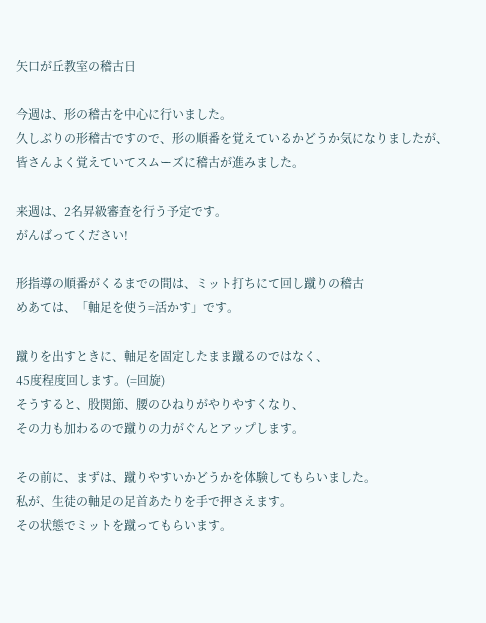矢口が丘教室の稽古日

今週は、形の稽古を中心に行いました。
久しぶりの形稽古ですので、形の順番を覚えているかどうか気になりましたが、
皆さんよく覚えていてスムーズに稽古が進みました。

来週は、2名昇級審査を行う予定です。
がんばってください!

形指導の順番がくるまでの間は、ミット打ちにて回し蹴りの稽古
めあては、「軸足を使う=活かす」です。

蹴りを出すときに、軸足を固定したまま蹴るのではなく、
45度程度回します。(=回旋)
そうすると、股関節、腰のひねりがやりやすくなり、
その力も加わるので蹴りの力がぐんとアップします。

その前に、まずは、蹴りやすいかどうかを体験してもらいました。
私が、生徒の軸足の足首あたりを手で押さえます。
その状態でミットを蹴ってもらいます。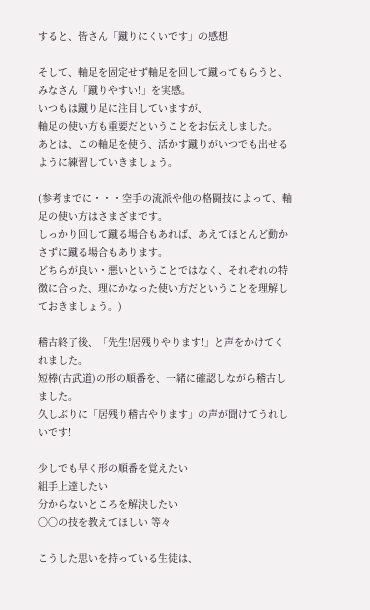すると、皆さん「蹴りにくいです」の感想

そして、軸足を固定せず軸足を回して蹴ってもらうと、
みなさん「蹴りやすい!」を実感。
いつもは蹴り足に注目していますが、
軸足の使い方も重要だということをお伝えしました。
あとは、この軸足を使う、活かす蹴りがいつでも出せるように練習していきましょう。

(参考までに・・・空手の流派や他の格闘技によって、軸足の使い方はさまざまです。
しっかり回して蹴る場合もあれば、あえてほとんど動かさずに蹴る場合もあります。
どちらが良い・悪いということではなく、それぞれの特徴に合った、理にかなった使い方だということを理解しておきましょう。)

稽古終了後、「先生!居残りやります!」と声をかけてくれました。
短棒(古武道)の形の順番を、一緒に確認しながら稽古しました。
久しぶりに「居残り稽古やります」の声が聞けてうれしいです!

少しでも早く形の順番を覚えたい
組手上達したい
分からないところを解決したい
〇〇の技を教えてほしい 等々

こうした思いを持っている生徒は、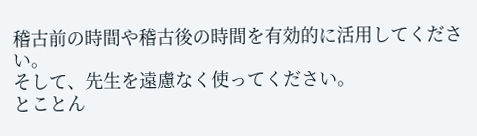稽古前の時間や稽古後の時間を有効的に活用してください。
そして、先生を遠慮なく使ってください。
とことん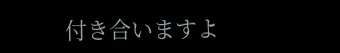付き合いますよ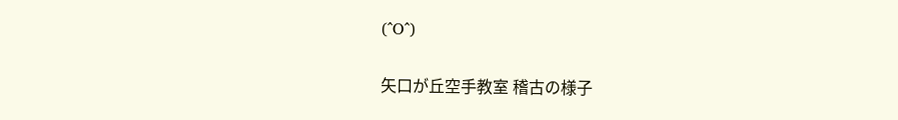(^O^)

矢口が丘空手教室 稽古の様子